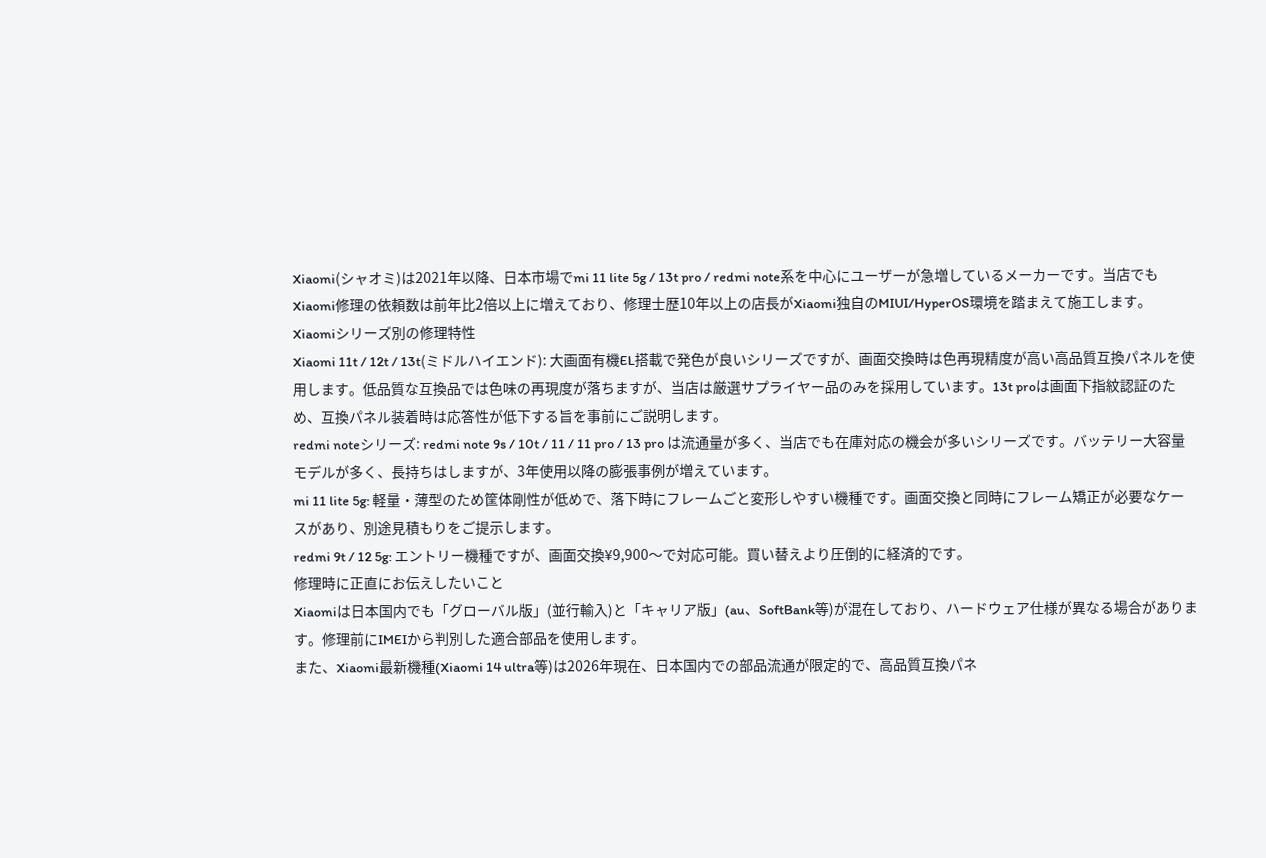Xiaomi(シャオミ)は2021年以降、日本市場でmi 11 lite 5g / 13t pro / redmi note系を中心にユーザーが急増しているメーカーです。当店でもXiaomi修理の依頼数は前年比2倍以上に増えており、修理士歴10年以上の店長がXiaomi独自のMIUI/HyperOS環境を踏まえて施工します。
Xiaomiシリーズ別の修理特性
Xiaomi 11t / 12t / 13t(ミドルハイエンド): 大画面有機EL搭載で発色が良いシリーズですが、画面交換時は色再現精度が高い高品質互換パネルを使用します。低品質な互換品では色味の再現度が落ちますが、当店は厳選サプライヤー品のみを採用しています。13t proは画面下指紋認証のため、互換パネル装着時は応答性が低下する旨を事前にご説明します。
redmi noteシリーズ: redmi note 9s / 10t / 11 / 11 pro / 13 pro は流通量が多く、当店でも在庫対応の機会が多いシリーズです。バッテリー大容量モデルが多く、長持ちはしますが、3年使用以降の膨張事例が増えています。
mi 11 lite 5g: 軽量・薄型のため筐体剛性が低めで、落下時にフレームごと変形しやすい機種です。画面交換と同時にフレーム矯正が必要なケースがあり、別途見積もりをご提示します。
redmi 9t / 12 5g: エントリー機種ですが、画面交換¥9,900〜で対応可能。買い替えより圧倒的に経済的です。
修理時に正直にお伝えしたいこと
Xiaomiは日本国内でも「グローバル版」(並行輸入)と「キャリア版」(au、SoftBank等)が混在しており、ハードウェア仕様が異なる場合があります。修理前にIMEIから判別した適合部品を使用します。
また、Xiaomi最新機種(Xiaomi 14 ultra等)は2026年現在、日本国内での部品流通が限定的で、高品質互換パネ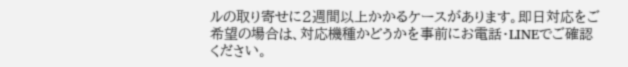ルの取り寄せに2週間以上かかるケースがあります。即日対応をご希望の場合は、対応機種かどうかを事前にお電話・LINEでご確認ください。